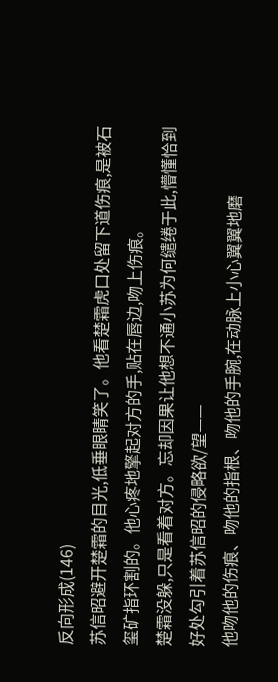反向形成(146)
苏信昭避开楚霜的目光,低垂眼睛笑了。他看楚霜虎口处留下道伤痕,是被石玺矿指环割的。他心疼地擎起对方的手,贴在唇边,吻上伤痕。
楚霜没躲,只是看着对方。忘却因果让他想不通小苏为何缱绻于此,懵懂恰到好处勾引着苏信昭的侵略欲/望——
他吻他的伤痕、吻他的指根、吻他的手腕,在动脉上小心翼翼地磨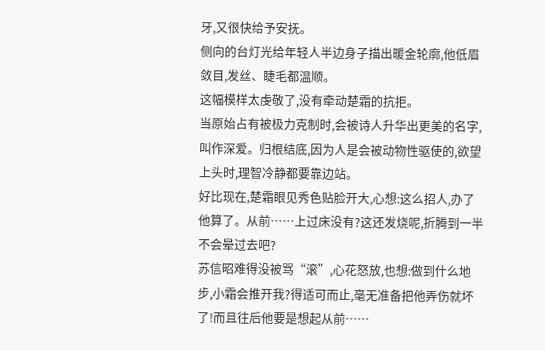牙,又很快给予安抚。
侧向的台灯光给年轻人半边身子描出暖金轮廓,他低眉敛目,发丝、睫毛都温顺。
这幅模样太虔敬了,没有牵动楚霜的抗拒。
当原始占有被极力克制时,会被诗人升华出更美的名字,叫作深爱。归根结底,因为人是会被动物性驱使的,欲望上头时,理智冷静都要靠边站。
好比现在,楚霜眼见秀色贴脸开大,心想:这么招人,办了他算了。从前……上过床没有?这还发烧呢,折腾到一半不会晕过去吧?
苏信昭难得没被骂“滚”,心花怒放,也想:做到什么地步,小霜会推开我?得适可而止,毫无准备把他弄伤就坏了!而且往后他要是想起从前……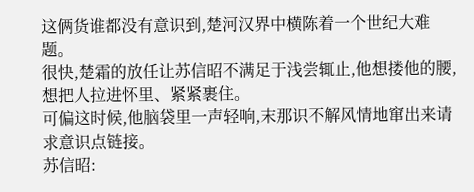这俩货谁都没有意识到,楚河汉界中横陈着一个世纪大难题。
很快,楚霜的放任让苏信昭不满足于浅尝辄止,他想搂他的腰,想把人拉进怀里、紧紧裹住。
可偏这时候,他脑袋里一声轻响,末那识不解风情地窜出来请求意识点链接。
苏信昭: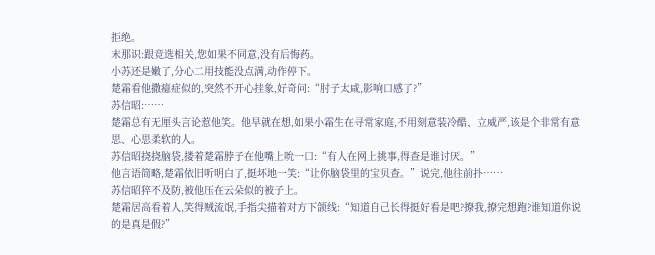拒绝。
末那识:跟竞选相关,您如果不同意,没有后悔药。
小苏还是嫩了,分心二用技能没点满,动作停下。
楚霜看他撒癔症似的,突然不开心挂象,好奇问:“肘子太咸,影响口感了?”
苏信昭:……
楚霜总有无厘头言论惹他笑。他早就在想,如果小霜生在寻常家庭,不用刻意装冷酷、立威严,该是个非常有意思、心思柔软的人。
苏信昭挠挠脑袋,搂着楚霜脖子在他嘴上吮一口:“有人在网上挑事,得查是谁讨厌。”
他言语简略,楚霜依旧听明白了,挺坏地一笑:“让你脑袋里的宝贝查。”说完,他往前扑……
苏信昭猝不及防,被他压在云朵似的被子上。
楚霜居高看着人,笑得贼流氓,手指尖描着对方下颌线:“知道自己长得挺好看是吧?撩我,撩完想跑?谁知道你说的是真是假?”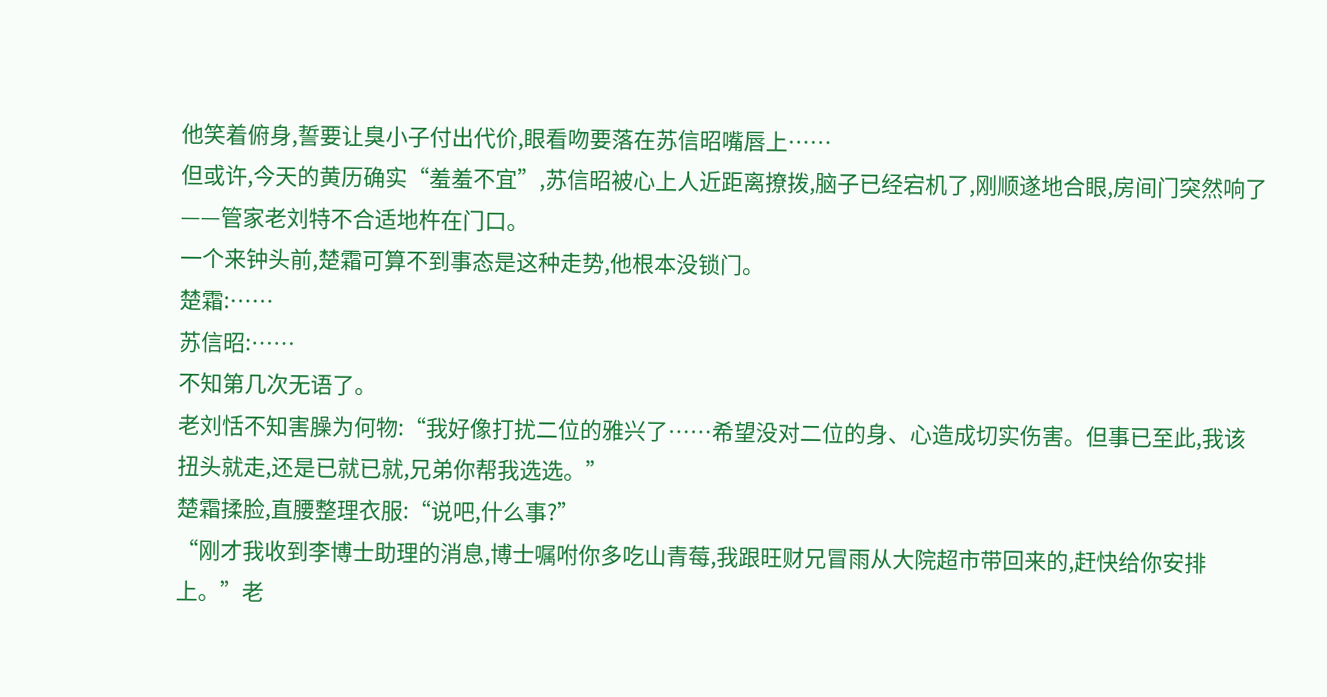他笑着俯身,誓要让臭小子付出代价,眼看吻要落在苏信昭嘴唇上……
但或许,今天的黄历确实“羞羞不宜”,苏信昭被心上人近距离撩拨,脑子已经宕机了,刚顺遂地合眼,房间门突然响了——管家老刘特不合适地杵在门口。
一个来钟头前,楚霜可算不到事态是这种走势,他根本没锁门。
楚霜:……
苏信昭:……
不知第几次无语了。
老刘恬不知害臊为何物:“我好像打扰二位的雅兴了……希望没对二位的身、心造成切实伤害。但事已至此,我该扭头就走,还是已就已就,兄弟你帮我选选。”
楚霜揉脸,直腰整理衣服:“说吧,什么事?”
“刚才我收到李博士助理的消息,博士嘱咐你多吃山青莓,我跟旺财兄冒雨从大院超市带回来的,赶快给你安排上。”老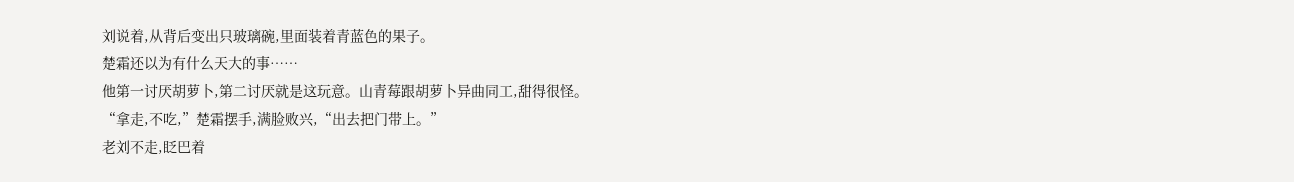刘说着,从背后变出只玻璃碗,里面装着青蓝色的果子。
楚霜还以为有什么天大的事……
他第一讨厌胡萝卜,第二讨厌就是这玩意。山青莓跟胡萝卜异曲同工,甜得很怪。
“拿走,不吃,”楚霜摆手,满脸败兴,“出去把门带上。”
老刘不走,眨巴着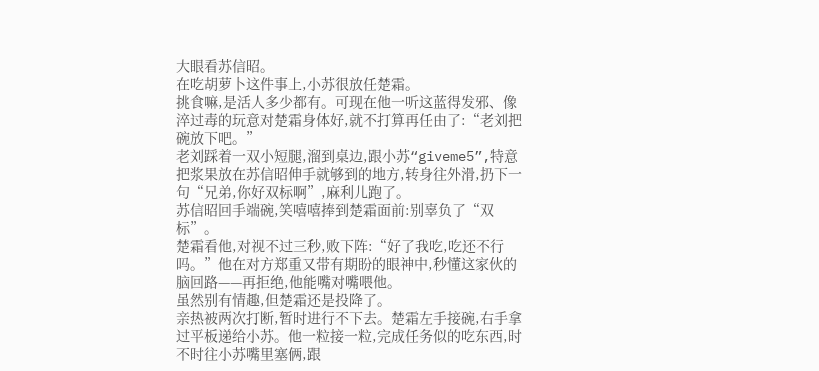大眼看苏信昭。
在吃胡萝卜这件事上,小苏很放任楚霜。
挑食嘛,是活人多少都有。可现在他一听这蓝得发邪、像淬过毒的玩意对楚霜身体好,就不打算再任由了:“老刘把碗放下吧。”
老刘踩着一双小短腿,溜到桌边,跟小苏“giveme5”,特意把浆果放在苏信昭伸手就够到的地方,转身往外滑,扔下一句“兄弟,你好双标啊”,麻利儿跑了。
苏信昭回手端碗,笑嘻嘻捧到楚霜面前:别辜负了“双标”。
楚霜看他,对视不过三秒,败下阵:“好了我吃,吃还不行吗。”他在对方郑重又带有期盼的眼神中,秒懂这家伙的脑回路——再拒绝,他能嘴对嘴喂他。
虽然别有情趣,但楚霜还是投降了。
亲热被两次打断,暂时进行不下去。楚霜左手接碗,右手拿过平板递给小苏。他一粒接一粒,完成任务似的吃东西,时不时往小苏嘴里塞俩,跟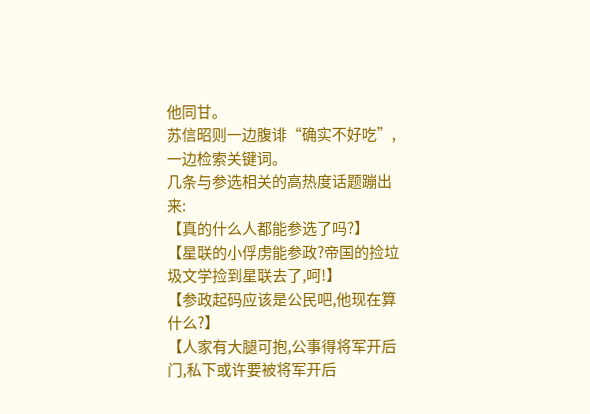他同甘。
苏信昭则一边腹诽“确实不好吃”,一边检索关键词。
几条与参选相关的高热度话题蹦出来:
【真的什么人都能参选了吗?】
【星联的小俘虏能参政?帝国的捡垃圾文学捡到星联去了,呵!】
【参政起码应该是公民吧,他现在算什么?】
【人家有大腿可抱,公事得将军开后门,私下或许要被将军开后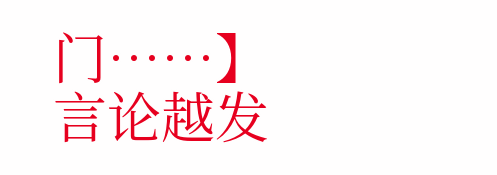门……】
言论越发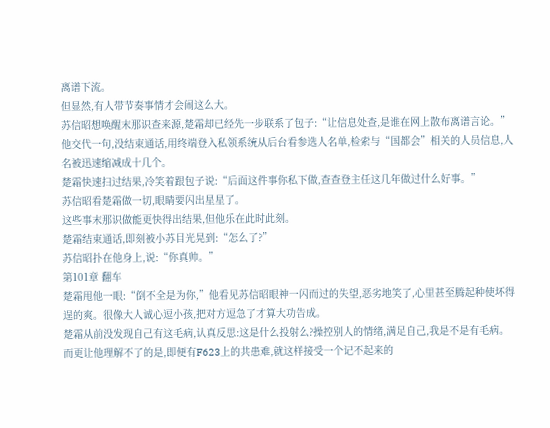离谱下流。
但显然,有人带节奏事情才会闹这么大。
苏信昭想唤醒末那识查来源,楚霜却已经先一步联系了包子:“让信息处查,是谁在网上散布离谱言论。”
他交代一句,没结束通话,用终端登入私领系统从后台看参选人名单,检索与“国都会”相关的人员信息,人名被迅速缩减成十几个。
楚霜快速扫过结果,冷笑着跟包子说:“后面这件事你私下做,查查登主任这几年做过什么好事。”
苏信昭看楚霜做一切,眼睛要闪出星星了。
这些事末那识做能更快得出结果,但他乐在此时此刻。
楚霜结束通话,即刻被小苏目光晃到:“怎么了?”
苏信昭扑在他身上,说:“你真帅。”
第101章 翻车
楚霜甩他一眼:“倒不全是为你,”他看见苏信昭眼神一闪而过的失望,恶劣地笑了,心里甚至腾起种使坏得逞的爽。很像大人诚心逗小孩,把对方逗急了才算大功告成。
楚霜从前没发现自己有这毛病,认真反思:这是什么投射么?操控别人的情绪,满足自己,我是不是有毛病。
而更让他理解不了的是,即便有F623上的共患难,就这样接受一个记不起来的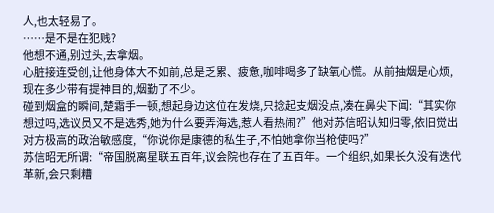人,也太轻易了。
……是不是在犯贱?
他想不通,别过头,去拿烟。
心脏接连受创,让他身体大不如前,总是乏累、疲惫,咖啡喝多了缺氧心慌。从前抽烟是心烦,现在多少带有提神目的,烟勤了不少。
碰到烟盒的瞬间,楚霜手一顿,想起身边这位在发烧,只捻起支烟没点,凑在鼻尖下闻:“其实你想过吗,选议员又不是选秀,她为什么要弄海选,惹人看热闹?”他对苏信昭认知归零,依旧觉出对方极高的政治敏感度,“你说你是康德的私生子,不怕她拿你当枪使吗?”
苏信昭无所谓:“帝国脱离星联五百年,议会院也存在了五百年。一个组织,如果长久没有迭代革新,会只剩糟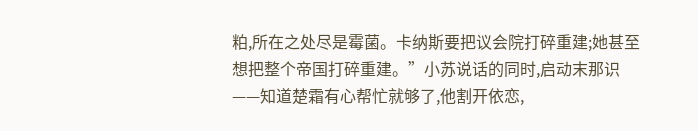粕,所在之处尽是霉菌。卡纳斯要把议会院打碎重建;她甚至想把整个帝国打碎重建。”小苏说话的同时,启动末那识——知道楚霜有心帮忙就够了,他割开依恋,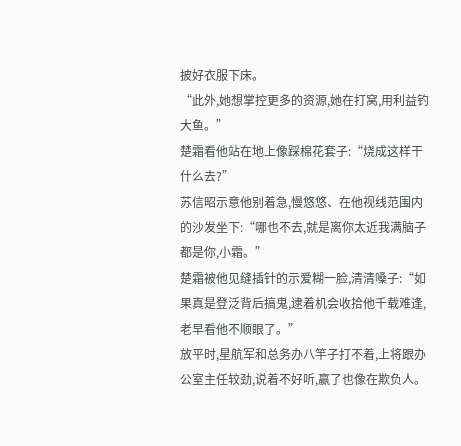披好衣服下床。
“此外,她想掌控更多的资源,她在打窝,用利益钓大鱼。”
楚霜看他站在地上像踩棉花套子:“烧成这样干什么去?”
苏信昭示意他别着急,慢悠悠、在他视线范围内的沙发坐下:“哪也不去,就是离你太近我满脑子都是你,小霜。”
楚霜被他见缝插针的示爱糊一脸,清清嗓子:“如果真是登泛背后搞鬼,逮着机会收拾他千载难逢,老早看他不顺眼了。”
放平时,星航军和总务办八竿子打不着,上将跟办公室主任较劲,说着不好听,赢了也像在欺负人。